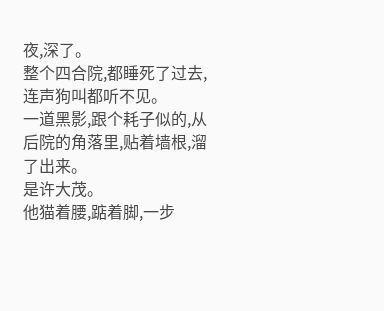夜,深了。
整个四合院,都睡死了过去,连声狗叫都听不见。
一道黑影,跟个耗子似的,从后院的角落里,贴着墙根,溜了出来。
是许大茂。
他猫着腰,踮着脚,一步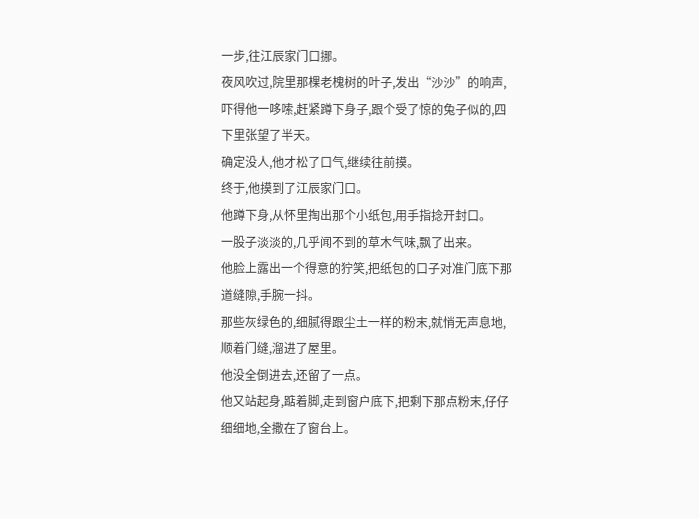一步,往江辰家门口挪。
夜风吹过,院里那棵老槐树的叶子,发出“沙沙”的响声,吓得他一哆嗦,赶紧蹲下身子,跟个受了惊的兔子似的,四下里张望了半天。
确定没人,他才松了口气,继续往前摸。
终于,他摸到了江辰家门口。
他蹲下身,从怀里掏出那个小纸包,用手指捻开封口。
一股子淡淡的,几乎闻不到的草木气味,飘了出来。
他脸上露出一个得意的狞笑,把纸包的口子对准门底下那道缝隙,手腕一抖。
那些灰绿色的,细腻得跟尘土一样的粉末,就悄无声息地,顺着门缝,溜进了屋里。
他没全倒进去,还留了一点。
他又站起身,踮着脚,走到窗户底下,把剩下那点粉末,仔仔细细地,全撒在了窗台上。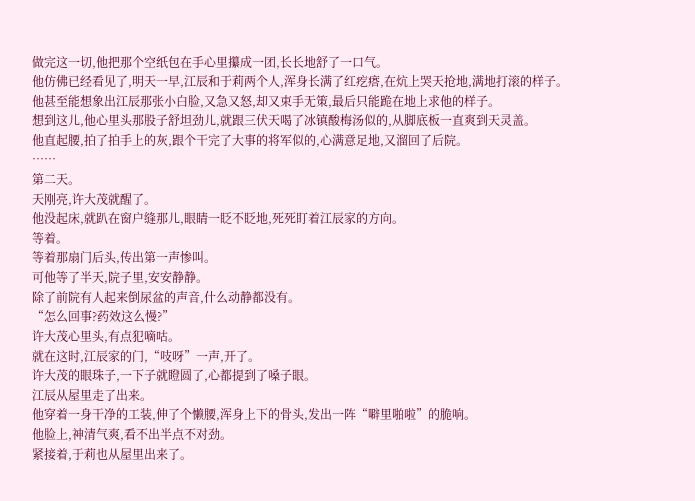做完这一切,他把那个空纸包在手心里攥成一团,长长地舒了一口气。
他仿佛已经看见了,明天一早,江辰和于莉两个人,浑身长满了红疙瘩,在炕上哭天抢地,满地打滚的样子。
他甚至能想象出江辰那张小白脸,又急又怒,却又束手无策,最后只能跪在地上求他的样子。
想到这儿,他心里头那股子舒坦劲儿,就跟三伏天喝了冰镇酸梅汤似的,从脚底板一直爽到天灵盖。
他直起腰,拍了拍手上的灰,跟个干完了大事的将军似的,心满意足地,又溜回了后院。
……
第二天。
天刚亮,许大茂就醒了。
他没起床,就趴在窗户缝那儿,眼睛一眨不眨地,死死盯着江辰家的方向。
等着。
等着那扇门后头,传出第一声惨叫。
可他等了半天,院子里,安安静静。
除了前院有人起来倒尿盆的声音,什么动静都没有。
“怎么回事?药效这么慢?”
许大茂心里头,有点犯嘀咕。
就在这时,江辰家的门,“吱呀”一声,开了。
许大茂的眼珠子,一下子就瞪圆了,心都提到了嗓子眼。
江辰从屋里走了出来。
他穿着一身干净的工装,伸了个懒腰,浑身上下的骨头,发出一阵“噼里啪啦”的脆响。
他脸上,神清气爽,看不出半点不对劲。
紧接着,于莉也从屋里出来了。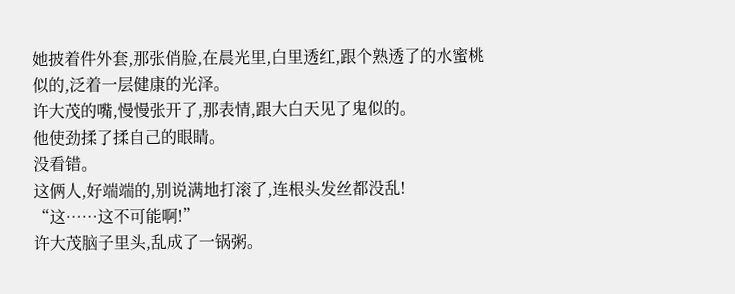她披着件外套,那张俏脸,在晨光里,白里透红,跟个熟透了的水蜜桃似的,泛着一层健康的光泽。
许大茂的嘴,慢慢张开了,那表情,跟大白天见了鬼似的。
他使劲揉了揉自己的眼睛。
没看错。
这俩人,好端端的,别说满地打滚了,连根头发丝都没乱!
“这……这不可能啊!”
许大茂脑子里头,乱成了一锅粥。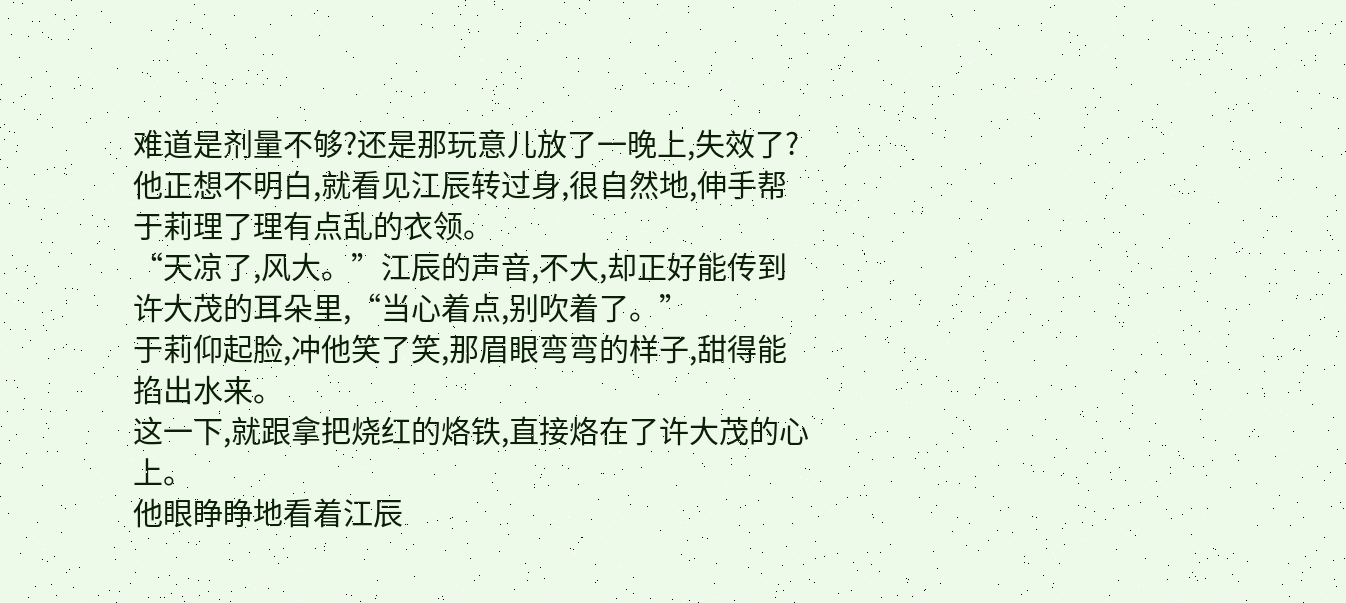难道是剂量不够?还是那玩意儿放了一晚上,失效了?
他正想不明白,就看见江辰转过身,很自然地,伸手帮于莉理了理有点乱的衣领。
“天凉了,风大。”江辰的声音,不大,却正好能传到许大茂的耳朵里,“当心着点,别吹着了。”
于莉仰起脸,冲他笑了笑,那眉眼弯弯的样子,甜得能掐出水来。
这一下,就跟拿把烧红的烙铁,直接烙在了许大茂的心上。
他眼睁睁地看着江辰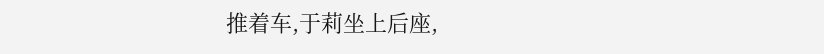推着车,于莉坐上后座,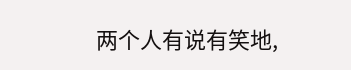两个人有说有笑地,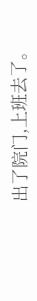出了院门,上班去了。